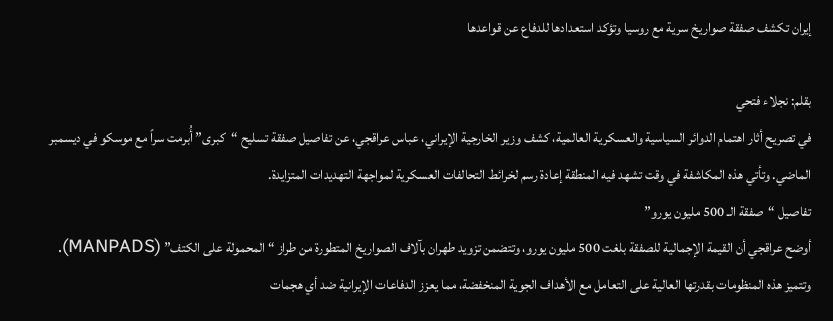إيران تكشف صفقة صواريخ سرية مع روسيا وتؤكد استعدادها للدفاع عن قواعدها

بقلم: نجلاء فتحي
في تصريح أثار اهتمام الدوائر السياسية والعسكرية العالمية، كشف وزير الخارجية الإيراني، عباس عراقجي، عن تفاصيل صفقة تسليح “كبرى” أُبرمت سراً مع موسكو في ديسمبر الماضي. وتأتي هذه المكاشفة في وقت تشهد فيه المنطقة إعادة رسم لخرائط التحالفات العسكرية لمواجهة التهديدات المتزايدة.
تفاصيل “صفقة الـ 500 مليون يورو”
أوضح عراقجي أن القيمة الإجمالية للصفقة بلغت 500 مليون يورو، وتتضمن تزويد طهران بآلاف الصواريخ المتطورة من طراز “المحمولة على الكتف” (MANPADS). وتتميز هذه المنظومات بقدرتها العالية على التعامل مع الأهداف الجوية المنخفضة، مما يعزز الدفاعات الإيرانية ضد أي هجمات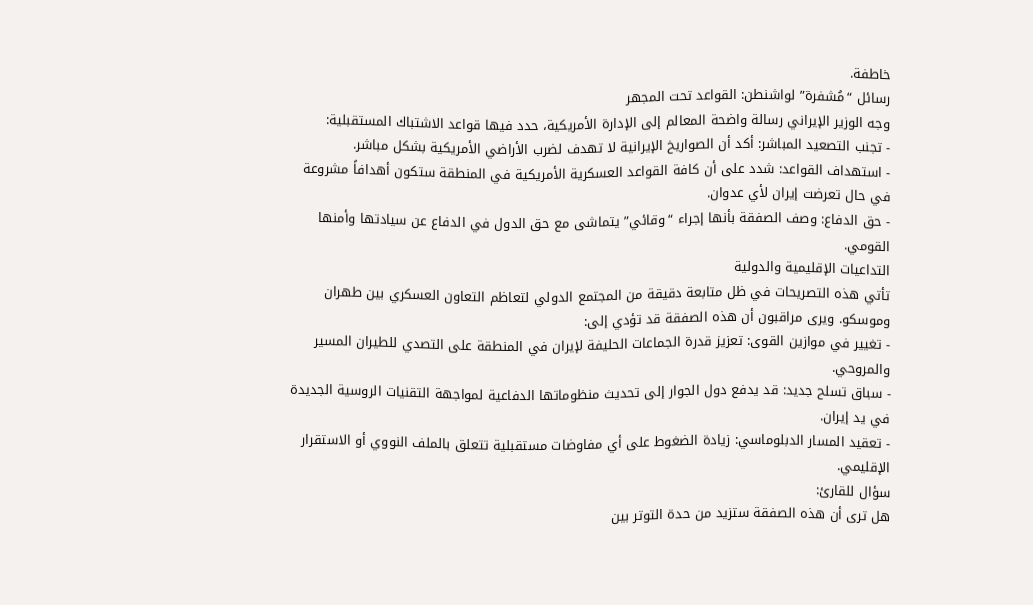خاطفة.
رسائل “مُشفرة” لواشنطن: القواعد تحت المجهر
وجه الوزير الإيراني رسالة واضحة المعالم إلى الإدارة الأمريكية، حدد فيها قواعد الاشتباك المستقبلية:
- تجنب التصعيد المباشر: أكد أن الصواريخ الإيرانية لا تهدف لضرب الأراضي الأمريكية بشكل مباشر.
- استهداف القواعد: شدد على أن كافة القواعد العسكرية الأمريكية في المنطقة ستكون أهدافاً مشروعة في حال تعرضت إيران لأي عدوان.
- حق الدفاع: وصف الصفقة بأنها إجراء “وقائي” يتماشى مع حق الدول في الدفاع عن سيادتها وأمنها القومي.
التداعيات الإقليمية والدولية
تأتي هذه التصريحات في ظل متابعة دقيقة من المجتمع الدولي لتعاظم التعاون العسكري بين طهران وموسكو. ويرى مراقبون أن هذه الصفقة قد تؤدي إلى:
- تغيير في موازين القوى: تعزيز قدرة الجماعات الحليفة لإيران في المنطقة على التصدي للطيران المسير والمروحي.
- سباق تسلح جديد: قد يدفع دول الجوار إلى تحديث منظوماتها الدفاعية لمواجهة التقنيات الروسية الجديدة في يد إيران.
- تعقيد المسار الدبلوماسي: زيادة الضغوط على أي مفاوضات مستقبلية تتعلق بالملف النووي أو الاستقرار الإقليمي.
سؤال للقارئ:
هل ترى أن هذه الصفقة ستزيد من حدة التوتر بين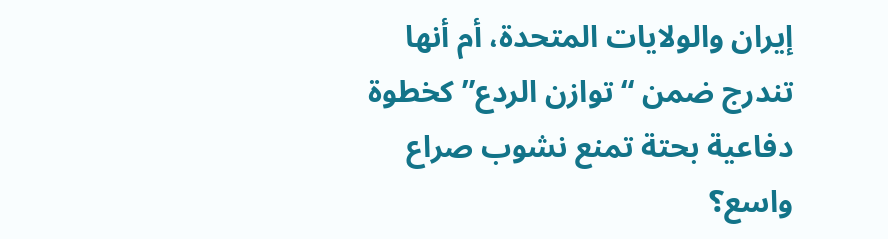إيران والولايات المتحدة، أم أنها تندرج ضمن “توازن الردع” كخطوة دفاعية بحتة تمنع نشوب صراع واسع؟